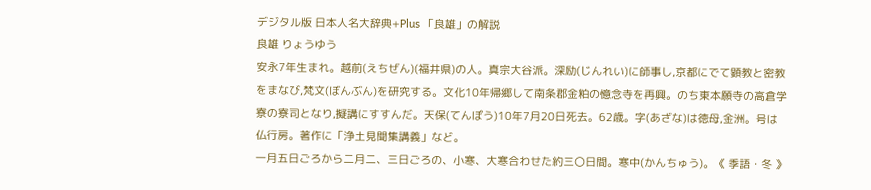デジタル版 日本人名大辞典+Plus 「良雄」の解説
良雄 りょうゆう
安永7年生まれ。越前(えちぜん)(福井県)の人。真宗大谷派。深励(じんれい)に師事し,京都にでて顕教と密教をまなび,梵文(ぼんぶん)を研究する。文化10年帰郷して南条郡金粕の憶念寺を再興。のち東本願寺の高倉学寮の寮司となり,擬講にすすんだ。天保(てんぽう)10年7月20日死去。62歳。字(あざな)は徳母,金洲。号は仏行房。著作に「浄土見聞集講義」など。
一月五日ごろから二月二、三日ごろの、小寒、大寒合わせた約三〇日間。寒中(かんちゅう)。《 季語・冬 》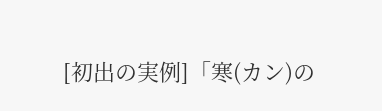[初出の実例]「寒(カン)の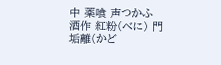中 薬喰 声つかふ 酒作 紅粉(べに) 門垢離(かど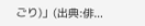ごり)」(出典:俳...